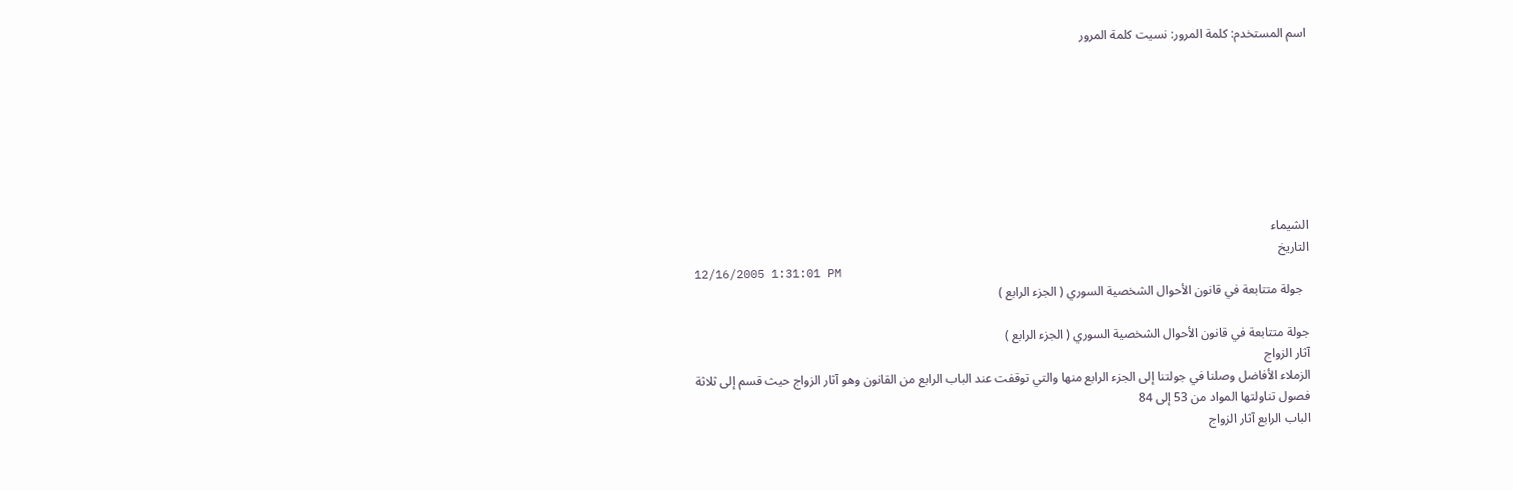اسم المستخدم: كلمة المرور: نسيت كلمة المرور








الشيماء
التاريخ
12/16/2005 1:31:01 PM
  جولة متتابعة في قانون الأحوال الشخصية السوري ( الجزء الرابع )

جولة متتابعة في قانون الأحوال الشخصية السوري ( الجزء الرابع )
آثار الزواج
الزملاء الأفاضل وصلنا في جولتنا إلى الجزء الرابع منها والتي توقفت عند الباب الرابع من القانون وهو آثار الزواج حيث قسم إلى ثلاثة فصول تناولتها المواد من 53 إلى 84
الباب الرابع آثار الزواج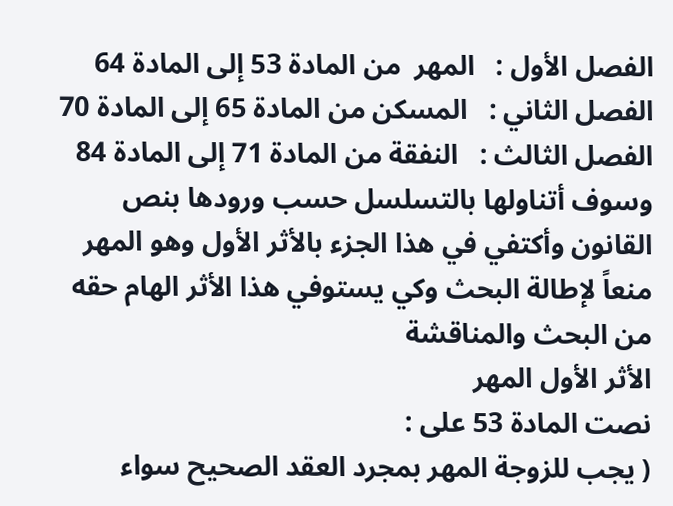الفصل الأول :   المهر  من المادة 53 إلى المادة 64
الفصل الثاني :   المسكن من المادة 65 إلى المادة 70
الفصل الثالث :   النفقة من المادة 71 إلى المادة 84
وسوف أتناولها بالتسلسل حسب ورودها بنص القانون وأكتفي في هذا الجزء بالأثر الأول وهو المهر منعاً لإطالة البحث وكي يستوفي هذا الأثر الهام حقه من البحث والمناقشة
الأثر الأول المهر
نصت المادة 53 على :
( يجب للزوجة المهر بمجرد العقد الصحيح سواء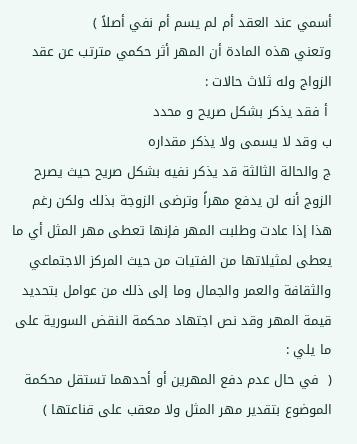أسمي عند العقد أم لم يسم أم نفي أصلاً )
وتعني هذه المادة أن المهر أثر حكمي مترتب عن عقد الزواج وله ثلاث حالات :
 أ فقد يذكر بشكل صريح و محدد
ب وقد لا يسمى ولا يذكر مقداره
ج والحالة الثالثة قد يذكر نفيه بشكل صريح حيث يصرح الزوج أنه لن يدفع مهراً وترضى الزوجة بذلك ولكن رغم هذا إذا عادت وطلبت المهر فإنها تعطى مهر المثل أي ما يعطى لمثيلاتها من الفتيات من حيث المركز الاجتماعي والثقافة والعمر والجمال وما إلى ذلك من عوامل بتحديد قيمة المهر وقد نص اجتهاد محكمة النقض السورية على ما يلي :
(  في حال عدم دفع المهرين أو أحدهما تستقل محكمة الموضوع بتقدير مهر المثل ولا معقب على قناعتها )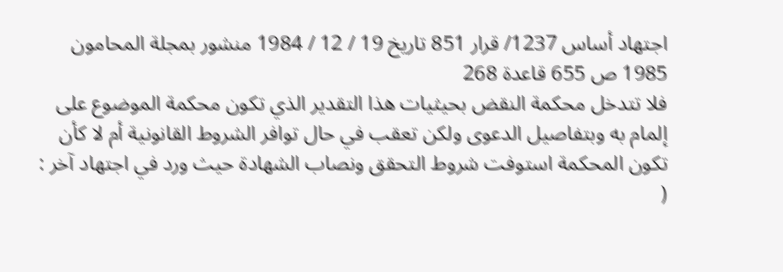اجتهاد أساس 1237/ قرار 851 تاريخ 19 / 12 / 1984 منشور بمجلة المحامون 1985 ص 655 قاعدة 268
فلا تتدخل محكمة النقض بحيثيات هذا التقدير الذي تكون محكمة الموضوع على إلمام به وبتفاصيل الدعوى ولكن تعقب في حال توافر الشروط القانونية أم لا كأن تكون المحكمة استوفت شروط التحقق ونصاب الشهادة حيث ورد في اجتهاد آخر :
(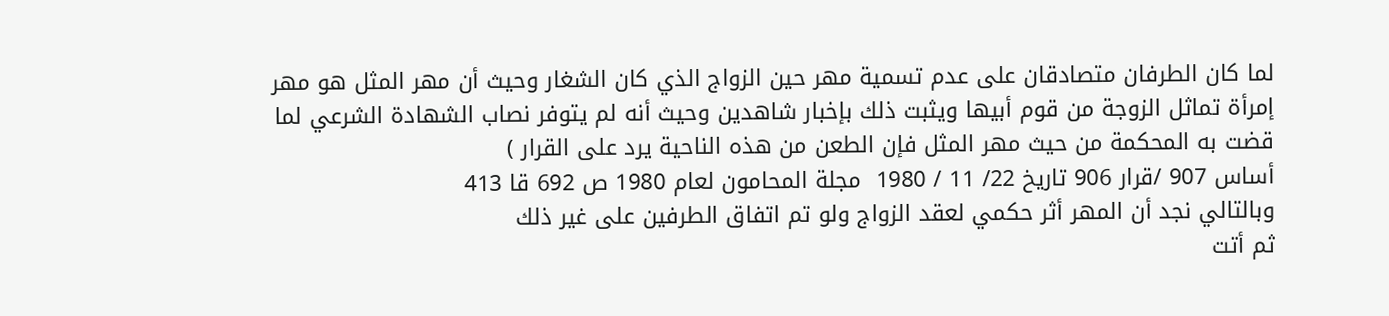لما كان الطرفان متصادقان على عدم تسمية مهر حين الزواج الذي كان الشغار وحيث أن مهر المثل هو مهر إمرأة تماثل الزوجة من قوم أبيها ويثبت ذلك بإخبار شاهدين وحيث أنه لم يتوفر نصاب الشهادة الشرعي لما قضت به المحكمة من حيث مهر المثل فإن الطعن من هذه الناحية يرد على القرار )
أساس 907 /قرار 906 تاريخ 22/ 11 / 1980  مجلة المحامون لعام 1980 ص 692 قا 413
وبالتالي نجد أن المهر أثر حكمي لعقد الزواج ولو تم اتفاق الطرفين على غير ذلك
ثم أتت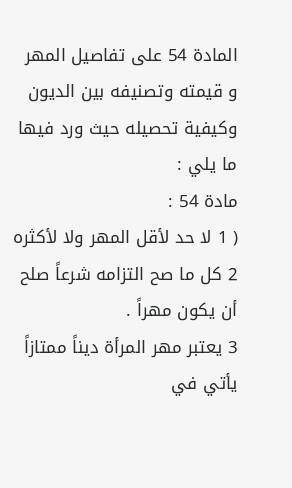المادة 54 على تفاصيل المهر و قيمته وتصنيفه بين الديون وكيفية تحصيله حيث ورد فيها ما يلي :
مادة 54 :
( 1 لا حد لأقل المهر ولا لأكثره
2 كل ما صح التزامه شرعاً صلح أن يكون مهراً .
3 يعتبر مهر المرأة ديناً ممتازاً يأتي في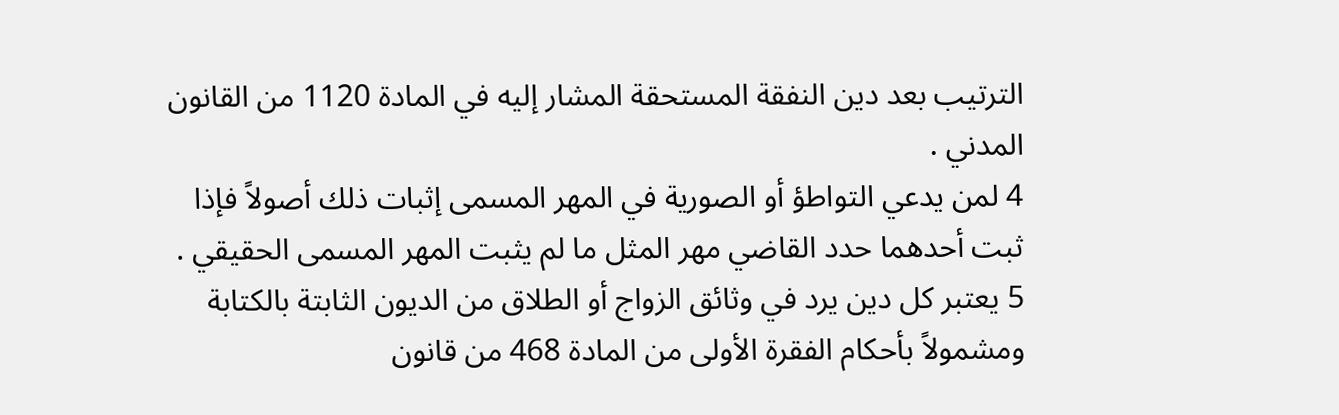الترتيب بعد دين النفقة المستحقة المشار إليه في المادة 1120 من القانون المدني .
4 لمن يدعي التواطؤ أو الصورية في المهر المسمى إثبات ذلك أصولاً فإذا ثبت أحدهما حدد القاضي مهر المثل ما لم يثبت المهر المسمى الحقيقي .
5 يعتبر كل دين يرد في وثائق الزواج أو الطلاق من الديون الثابتة بالكتابة ومشمولاً بأحكام الفقرة الأولى من المادة 468 من قانون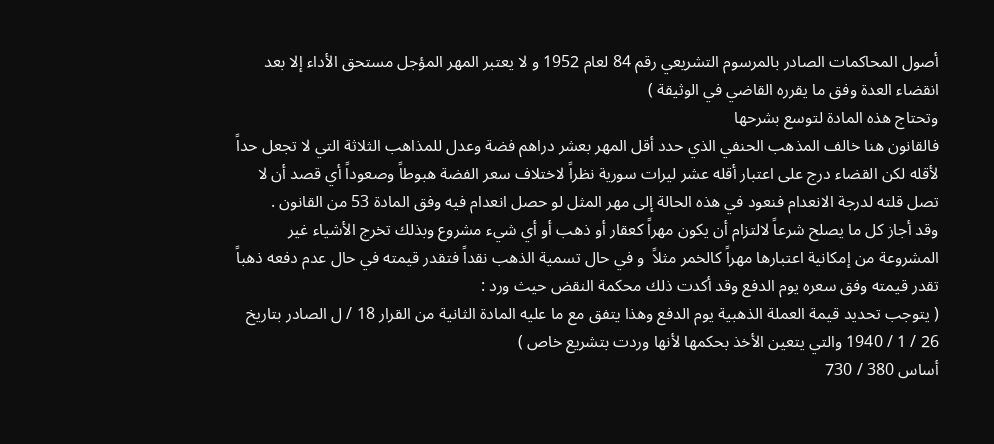أصول المحاكمات الصادر بالمرسوم التشريعي رقم 84 لعام 1952 و لا يعتبر المهر المؤجل مستحق الأداء إلا بعد انقضاء العدة وفق ما يقرره القاضي في الوثيقة )
وتحتاج هذه المادة لتوسع بشرحها
فالقانون هنا خالف المذهب الحنفي الذي حدد أقل المهر بعشر دراهم فضة وعدل للمذاهب الثلاثة التي لا تجعل حداً لأقله لكن القضاء درج على اعتبار أقله عشر ليرات سورية نظراً لاختلاف سعر الفضة هبوطاً وصعوداً أي قصد أن لا تصل قلته لدرجة الانعدام فنعود في هذه الحالة إلى مهر المثل لو حصل انعدام فيه وفق المادة 53 من القانون .
وقد أجاز كل ما يصلح شرعاً لالتزام أن يكون مهراً كعقار أو ذهب أو أي شيء مشروع وبذلك تخرج الأشياء غير المشروعة من إمكانية اعتبارها مهراً كالخمر مثلاً  و في حال تسمية الذهب نقداً فتقدر قيمته في حال عدم دفعه ذهباً تقدر قيمته وفق سعره يوم الدفع وقد أكدت ذلك محكمة النقض حيث ورد :
( يتوجب تحديد قيمة العملة الذهبية يوم الدفع وهذا يتفق مع ما عليه المادة الثانية من القرار 18 / ل الصادر بتاريخ 26 / 1 / 1940 والتي يتعين الأخذ بحكمها لأنها وردت بتشريع خاص )
أساس 380 / 730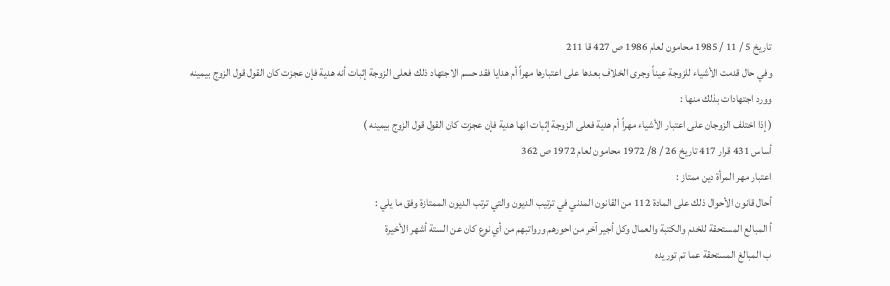تاريخ 5 / 11 / 1985 محامون لعام 1986 ص 427 قا 211
وفي حال قدمت الأشياء للزوجة عيناً وجرى الخلاف بعدها على اعتبارها مهراً أم هدايا فقد حسم الاجتهاد ذلك فعلى الزوجة إثبات أنه هدية فإن عجزت كان القول قول الزوج بيمينه
وورد اجتهادات بذلك منها :
( إذا اختلف الزوجان على اعتبار الأشياء مهراً أم هدية فعلى الزوجة إثبات انها هدية فإن عجزت كان القول قول الزوج بيمينه )
أساس 431 قرار 417 تاريخ 26 / 8/ 1972 محامون لعام 1972 ص 362
اعتبار مهر المرأة دين ممتاز :
أحال قانون الأحوال ذلك على المادة 112 من القانون المدني في ترتيب الديون والتي ترتب الديون الممتازة وفق ما يلي :
أ المبالع المستحقة للخدم والكتبة والعمال وكل أجير آخر من احورهم ورواتبهم من أي نوع كان عن الستة أشهر الأخيرة
ب المبالغ المستحقة عما تم توريده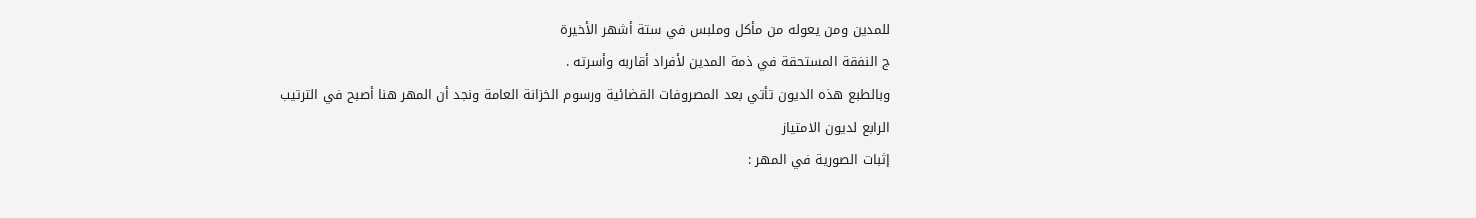للمدين ومن يعوله من مأكل وملبس في ستة أشهر الأخيرة
ج النفقة المستحقة في ذمة المدين لأفراد أقاربه وأسرته .
وبالطبع هذه الديون تأتي بعد المصروفات القضائية ورسوم الخزانة العامة ونجد أن المهر هنا أصبح في الترتيب الرابع لديون الامتياز
إثبات الصورية في المهر :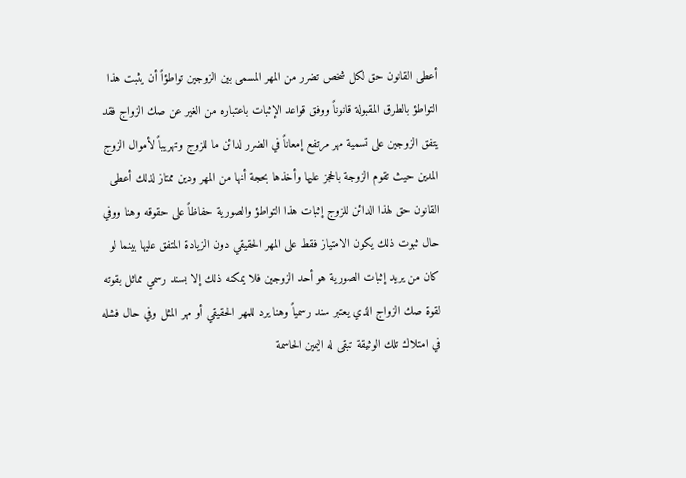أعطى القانون حق لكل شخص تضرر من المهر المسمى بين الزوجين تواطؤاً أن يثبت هذا التواطؤ بالطرق المقبولة قانوناً ووفق قواعد الإثبات باعتباره من الغير عن صك الزواج فقد يتفق الزوجين على تسمية مهر مرتفع إمعاناً في الضرر لدائن ما للزوج وتهريباً لأموال الزوج المدين حيث تقوم الزوجة بالحجز عليها وأخذها بحجة أنها من المهر ودين ممتاز لذلك أعطى القانون حق لهذا الدائن للزوج إثبات هذا التواطؤ والصورية حفاظاً على حقوقه وهنا ووفي حال ثبوت ذلك يكون الامتياز فقط على المهر الحقيقي دون الزيادة المتفق عليها بينما لو كان من يريد إثبات الصورية هو أحد الزوجين فلا يمكنه ذلك إلا بسند رسمي مماثل بقوته لقوة صك الزواج الذي يعتبر سند رسمياً وهنا يرد للمهر الحقيقي أو مهر المثل وفي حال فشله في امتلاك تلك الوثيقة تبقى له اليمين الحاسمة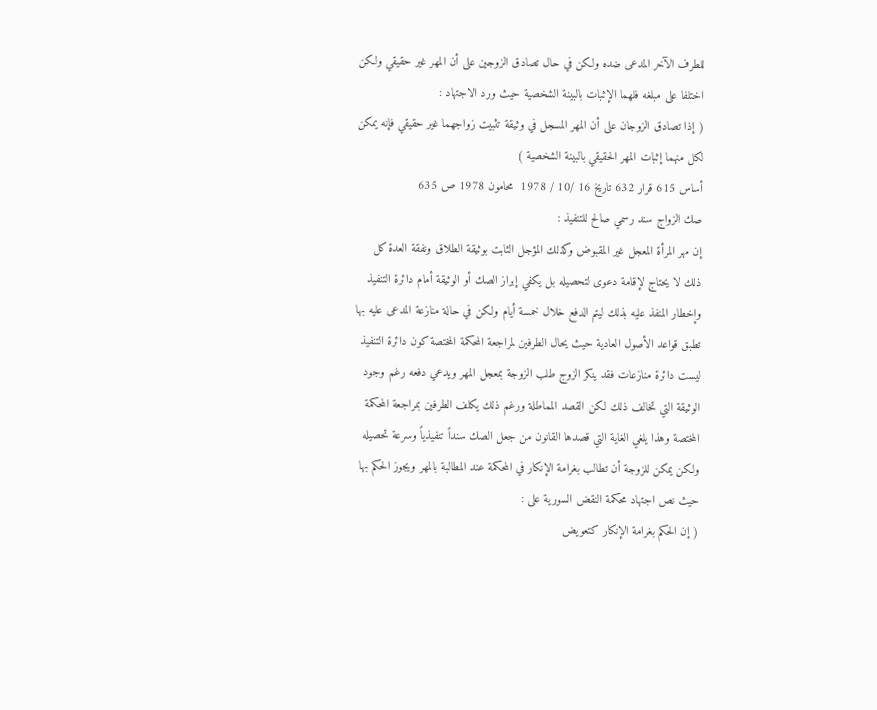للطرف الآخر المدعى ضده ولكن في حال تصادق الزوجين على أن المهر غير حقيقي ولكن اختلفا على مبلغه فلهما الإثبات بالبينة الشخصية حيث ورد الاجتهاد :
( إذا تصادق الزوجان على أن المهر المسجل في وثيقة تثبيت زواجهما غير حقيقي فإنه يمكن لكل منهما إثبات المهر الحقيقي بالبينة الشخصية )
أساس 615 قرار 632 تاريخ 16 /10 / 1978  محامون 1978 ص 635
صك الزواج سند رسمي صالح للتنفيذ :
إن مهر المرأة المعجل غير المقبوض وكذلك المؤجل الثابت بوثيقة الطلاق ونفقة العدة كل ذلك لا يحتاج لإقامة دعوى لتحصيله بل يكفي إبراز الصك أو الوثيقة أمام دائرة التنفيذ وإخطار المنفذ عليه بذلك ليتم الدفع خلال خمسة أيام ولكن في حالة منازعة المدعى عليه بها تطبق قواعد الأصول العادية حيث يحال الطرفين لمراجعة المحكمة المختصة كون دائرة التنفيذ ليست دائرة منازعات فقد ينكر الزوج طلب الزوجة بمعجل المهر ويدعي دفعه رغم وجود الوثيقة التي تخالف ذلك لكن القصد المماطلة ورغم ذلك يكلف الطرفين بمراجعة المحكمة المختصة وهذا يلغي الغاية التي قصدها القانون من جعل الصك سنداً تنفيذياً وسرعة تحصيله ولكن يمكن للزوجة أن تطالب بغرامة الإنكار في المحكمة عند المطالبة بالمهر ويجوز الحكم بها حيث نص اجتهاد محكمة النقض السورية على :
( إن الحكم بغرامة الإنكار كتعويض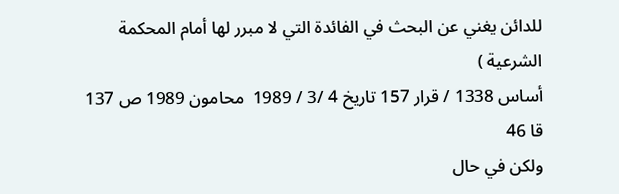للدائن يغني عن البحث في الفائدة التي لا مبرر لها أمام المحكمة الشرعية )
أساس 1338 / قرار 157 تاريخ 4 /3 / 1989  محامون 1989 ص 137 قا 46
ولكن في حال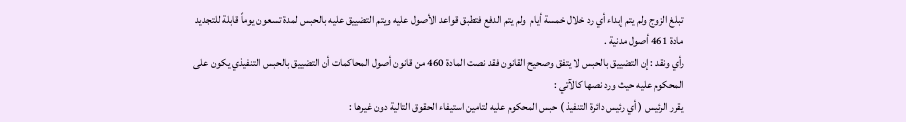تبلغ الزوج ولم يتم إبداء أي رد خلال خمسة أيام  ولم يتم الدفع فتطبق قواعد الأصول عليه ويتم التضييق عليه بالحبس لمدة تسعون يوماً قابلة للتجديد مادة 461 أصول مدنية .
رأي ونقد : إن التضييق بالحبس لا يتفق وصحيح القانون فقد نصت المادة 460 من قانون أصول المحاكمات أن التضييق بالحبس التنفيذي يكون على المحكوم عليه حيث ورد نصها كالآتي :
يقرر الرئيس ( أي رئيس دائرة التنفيذ ) حبس المحكوم عليه لتامين استيفاء الحقوق التالية دون غيرها :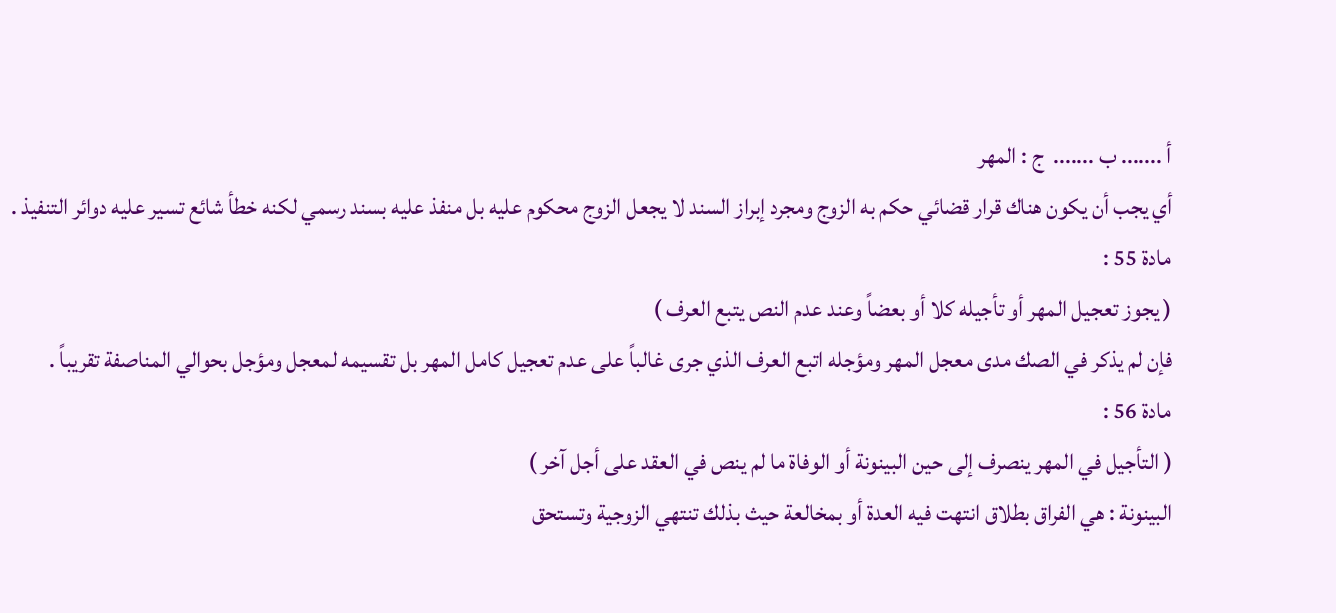أ ....... ب .......  ج : المهر
أي يجب أن يكون هناك قرار قضائي حكم به الزوج ومجرد إبراز السند لا يجعل الزوج محكوم عليه بل منفذ عليه بسند رسمي لكنه خطأ شائع تسير عليه دوائر التنفيذ .
مادة 55 :
( يجوز تعجيل المهر أو تأجيله كلا أو بعضاً وعند عدم النص يتبع العرف )
فإن لم يذكر في الصك مدى معجل المهر ومؤجله اتبع العرف الذي جرى غالباً على عدم تعجيل كامل المهر بل تقسيمه لمعجل ومؤجل بحوالي المناصفة تقريباً .
مادة 56 :
( التأجيل في المهر ينصرف إلى حين البينونة أو الوفاة ما لم ينص في العقد على أجل آخر )
البينونة : هي الفراق بطلاق انتهت فيه العدة أو بمخالعة حيث بذلك تنتهي الزوجية وتستحق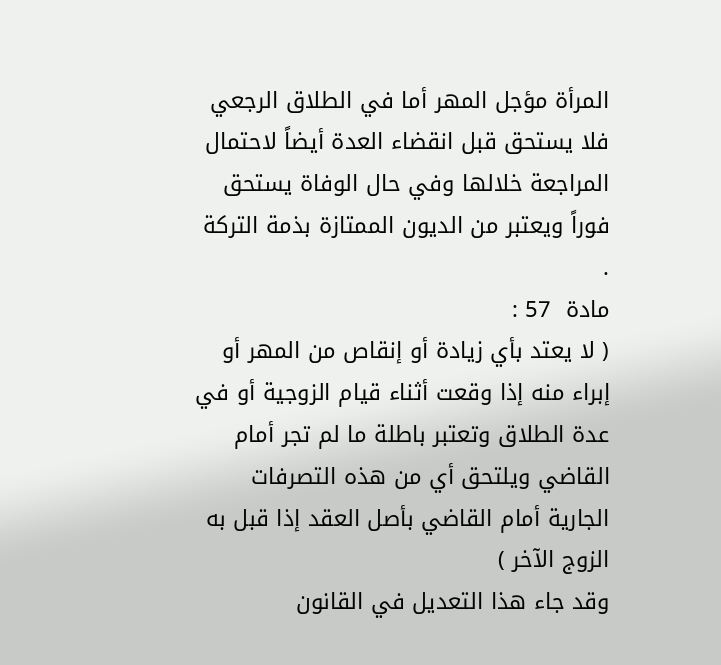المرأة مؤجل المهر أما في الطلاق الرجعي فلا يستحق قبل انقضاء العدة أيضاً لاحتمال المراجعة خلالها وفي حال الوفاة يستحق فوراً ويعتبر من الديون الممتازة بذمة التركة .
مادة  57 :
( لا يعتد بأي زيادة أو إنقاص من المهر أو إبراء منه إذا وقعت أثناء قيام الزوجية أو في عدة الطلاق وتعتبر باطلة ما لم تجر أمام القاضي ويلتحق أي من هذه التصرفات الجارية أمام القاضي بأصل العقد إذا قبل به الزوج الآخر )
وقد جاء هذا التعديل في القانون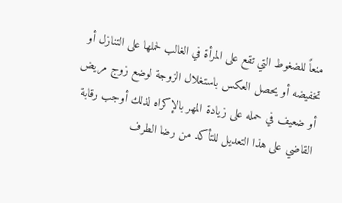منعاً للضغوط التي تقع على المرأة في الغالب لحملها على التنازل أو تخفيضه أو يحصل العكس باستغلال الزوجة لوضع زوج مريض أو ضعيف في حمله على زيادة المهر بالإكراه لذلك أوجب رقابة القاضي على هذا التعديل للتأكد من رضا الطرف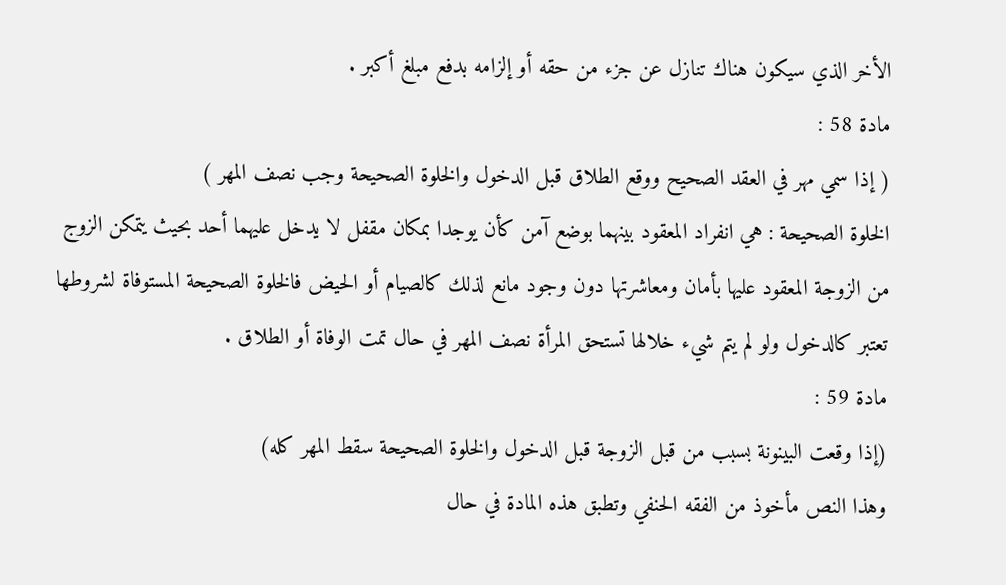الأخر الذي سيكون هناك تنازل عن جزء من حقه أو إلزامه بدفع مبلغ أكبر .
مادة 58 :
( إذا سمي مهر في العقد الصحيح ووقع الطلاق قبل الدخول والخلوة الصحيحة وجب نصف المهر )
الخلوة الصحيحة : هي انفراد المعقود بينهما بوضع آمن كأن يوجدا بمكان مقفل لا يدخل عليهما أحد بحيث يتمكن الزوج من الزوجة المعقود عليها بأمان ومعاشرتها دون وجود مانع لذلك كالصيام أو الحيض فالخلوة الصحيحة المستوفاة لشروطها تعتبر كالدخول ولو لم يتم شيء خلالها تستحق المرأة نصف المهر في حال تمت الوفاة أو الطلاق .
مادة 59 :
(إذا وقعت البينونة بسبب من قبل الزوجة قبل الدخول والخلوة الصحيحة سقط المهر كله)
وهذا النص مأخوذ من الفقه الحنفي وتطبق هذه المادة في حال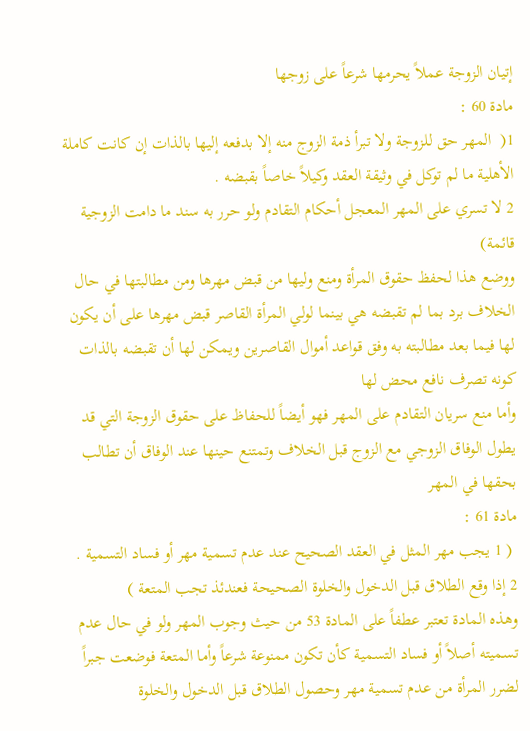إتيان الزوجة عملاً يحرمها شرعاً على زوجها
مادة 60 :
1(  المهر حق للزوجة ولا تبرأ ذمة الزوج منه إلا بدفعه إليها بالذات إن كانت كاملة الأهلية ما لم توكل في وثيقة العقد وكيلاً خاصاً بقبضه .
2 لا تسري على المهر المعجل أحكام التقادم ولو حرر به سند ما دامت الزوجية قائمة)
ووضع هذا لحفظ حقوق المرأة ومنع وليها من قبض مهرها ومن مطالبتها في حال الخلاف برد بما لم تقبضه هي بينما لولي المرأة القاصر قبض مهرها على أن يكون لها فيما بعد مطالبته به وفق قواعد أموال القاصرين ويمكن لها أن تقبضه بالذات كونه تصرف نافع محض لها
وأما منع سريان التقادم على المهر فهو أيضاً للحفاظ على حقوق الزوجة التي قد يطول الوفاق الزوجي مع الزوج قبل الخلاف وتمتنع حينها عند الوفاق أن تطالب بحقها في المهر
مادة 61 :
 ( 1 يجب مهر المثل في العقد الصحيح عند عدم تسمية مهر أو فساد التسمية .
2 إذا وقع الطلاق قبل الدخول والخلوة الصحيحة فعندئذ تجب المتعة )
وهذه المادة تعتبر عطفاً على المادة 53 من حيث وجوب المهر ولو في حال عدم تسميته أصلاً أو فساد التسمية كأن تكون ممنوعة شرعاً وأما المتعة فوضعت جبراً لضرر المرأة من عدم تسمية مهر وحصول الطلاق قبل الدخول والخلوة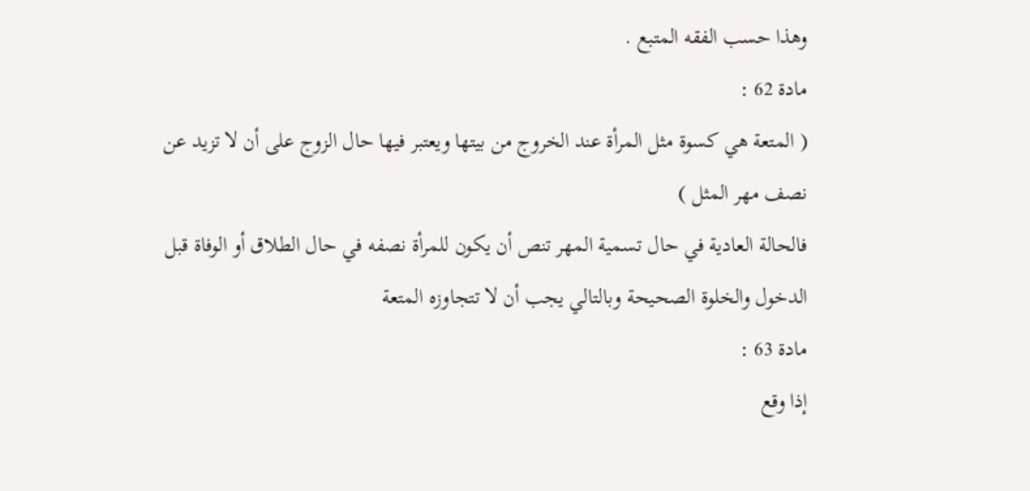وهذا حسب الفقه المتبع .
مادة 62 :
( المتعة هي كسوة مثل المرأة عند الخروج من بيتها ويعتبر فيها حال الزوج على أن لا تزيد عن نصف مهر المثل )
فالحالة العادية في حال تسمية المهر تنص أن يكون للمرأة نصفه في حال الطلاق أو الوفاة قبل الدخول والخلوة الصحيحة وبالتالي يجب أن لا تتجاوزه المتعة
مادة 63 :
إذا وقع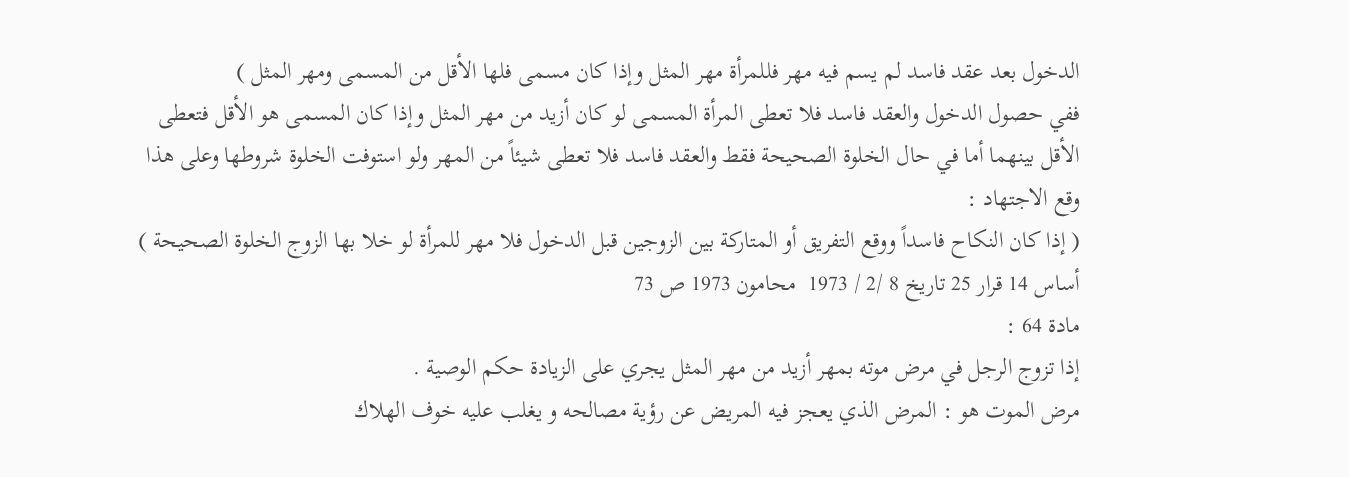الدخول بعد عقد فاسد لم يسم فيه مهر فللمرأة مهر المثل وإذا كان مسمى فلها الأقل من المسمى ومهر المثل )
ففي حصول الدخول والعقد فاسد فلا تعطى المرأة المسمى لو كان أزيد من مهر المثل وإذا كان المسمى هو الأقل فتعطى الأقل بينهما أما في حال الخلوة الصحيحة فقط والعقد فاسد فلا تعطى شيئاً من المهر ولو استوفت الخلوة شروطها وعلى هذا وقع الاجتهاد :
( إذا كان النكاح فاسداً ووقع التفريق أو المتاركة بين الزوجين قبل الدخول فلا مهر للمرأة لو خلا بها الزوج الخلوة الصحيحة )
أساس 14 قرار 25 تاريخ 8 /2 / 1973  محامون 1973 ص 73
مادة 64 :
إذا تزوج الرجل في مرض موته بمهر أزيد من مهر المثل يجري على الزيادة حكم الوصية .
مرض الموت هو : المرض الذي يعجز فيه المريض عن رؤية مصالحه و يغلب عليه خوف الهلاك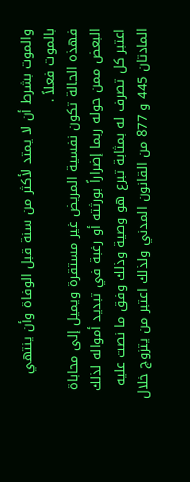والموت بشرط أن لا يمتد لأكثر من سنة قبل الوفاة وأن ينتهي بالموت فعلاً .
فهذه الحالة تكون نفسية المريض غير مستقرة ويميل إلى محاباة البعض ممن حوله ربما إضراراً بورثته أو رغبة في تبديد أمواله لذلك اعتبر كل تصرف له بمثابة تبرع هو وصية وذلك وفق ما نصت عليه المادتان 445 و 877 من القانون المدني ولذلك اعتبر من يتزوج خلال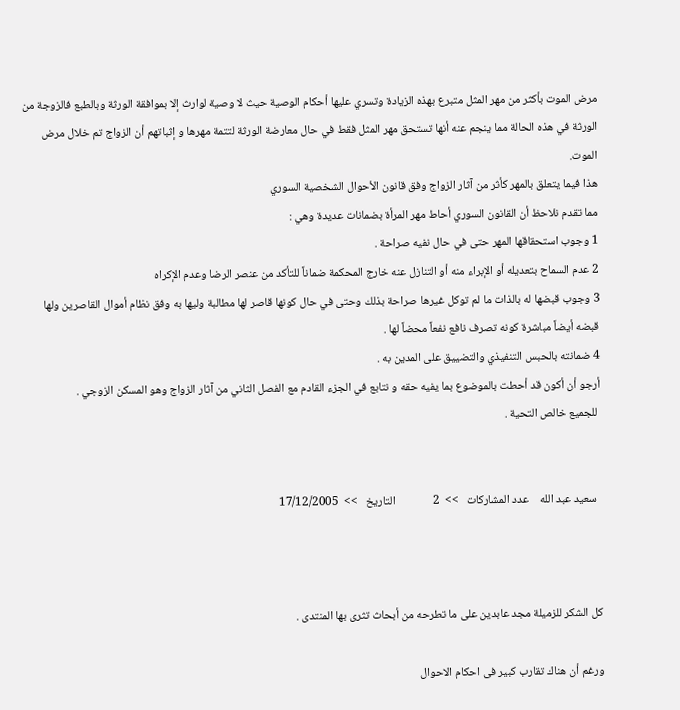مرض الموت بأكثر من مهر المثل متبرع بهذه الزيادة وتسري عليها أحكام الوصية حيث لا وصية لوارث إلا بموافقة الورثة وبالطبع فالزوجة من الورثة في هذه الحالة مما ينجم عنه أنها تستحق مهر المثل فقط في حال معارضة الورثة لتتمة مهرها و إثباتهم أن الزواج تم خلال مرض الموت.
هذا فيما يتعلق بالمهر كأثر من آثار الزواج وفق قانون الأحوال الشخصية السوري
مما تقدم نلاحظ أن القانون السوري أحاط مهر المرأة بضمانات عديدة وهي :
1 وجوب استحقاقها المهر حتى في حال نفيه صراحة .
2 عدم السماح بتعديله أو الإبراء منه أو التنازل عنه خارج المحكمة ضماناً للتأكد من عنصر الرضا وعدم الإكراه
3 وجوب قبضها له بالذات ما لم توكل غيرها صراحة بذلك وحتى في حال كونها قاصر لها مطالبة وليها به وفق نظام أموال القاصرين ولها قبضه أيضاً مباشرة كونه تصرف نافع نفعاً محضاً لها .
4 ضمانته بالحبس التنفيذي والتضييق على المدين به .
أرجو أن أكون قد أحطت بالموضوع بما يفيه حقه و نتابع في الجزء القادم مع الفصل الثاني من آثار الزواج وهو المسكن الزوجي .
 للجميع خالص التحية .


  سعيد عبد الله    عدد المشاركات   >>  2              التاريخ   >>  17/12/2005



كل الشكر للزميلة مجد عابدين على ما تطرحه من أبحاث تثرى بها المنتدى .

ورغم أن هناك تقارب كبير فى احكام الاحوال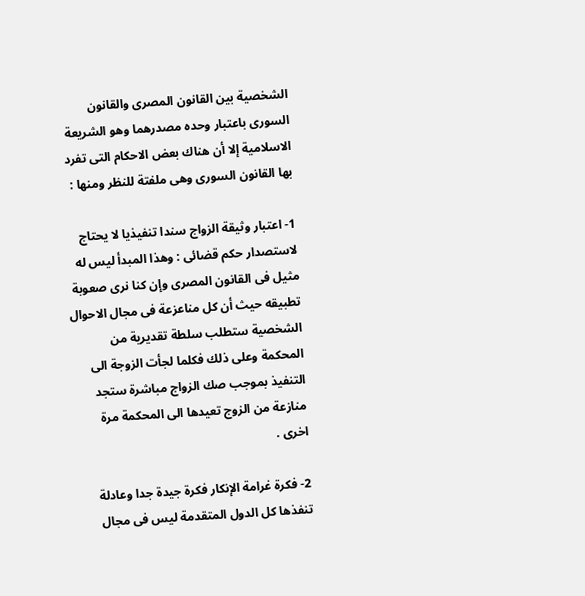الشخصية بين القانون المصرى والقانون السورى باعتبار وحده مصدرهما وهو الشريعة الاسلامية إلا أن هناك بعض الاحكام التى تفرد بها القانون السورى وهى ملفتة للنظر ومنها :

1- اعتبار وثيقة الزواج سندا تنفيذيا لا يحتاج لاستصدار حكم قضائى : وهذا المبدأ ليس له مثيل فى القانون المصرى وإن كنا نرى صعوبة تطبيقه حيث أن كل مناعزعة فى مجال الاحوال الشخصية ستطلب سلطة تقديرية من المحكمة وعلى ذلك فكلما لجأت الزوجة الى التنفيذ بموجب صك الزواج مباشرة ستجد منازعة من الزوج تعيدها الى المحكمة مرة اخرى .

2- فكرة غرامة الإنكار فكرة جيدة جدا وعادلة تنفذها كل الدول المتقدمة ليس فى مجال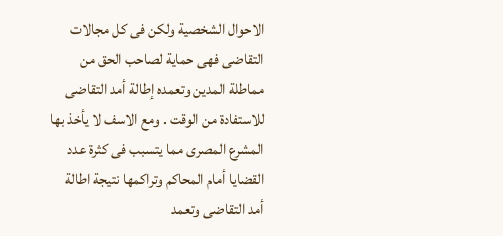الاحوال الشخصية ولكن فى كل مجالات التقاضى فهى حماية لصاحب الحق من مماطلة المدين وتعمده إطالة أمد التقاضى للاستفادة من الوقت . ومع الاسف لا يأخذ بها المشرع المصرى مما يتسبب فى كثرة عدد القضايا أمام المحاكم وتراكمها نتيجة اطالة أمد التقاضى وتعمد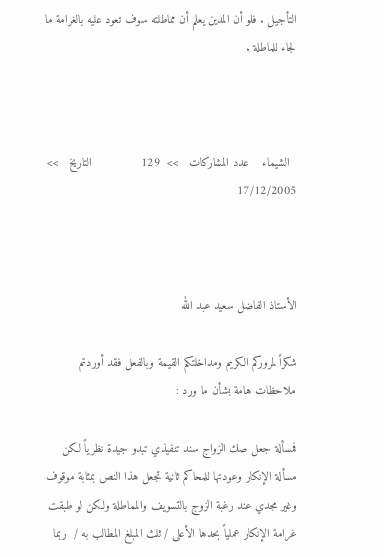التأجيل . فلو أن المدين يعلم أن مماطلته سوف تعود عليه بالغرامة ما لجاء للماطلة .



  الشيماء    عدد المشاركات   >>  129              التاريخ   >>  17/12/2005



الأستاذ الفاضل سعيد عبد الله

شكراً لمروركم الكريم ومداخلتكم القيمة وبالفعل فقد أوردتم ملاحظات هامة بشأن ما ورد :

فمسألة جعل صك الزواج سند تنفيذي تبدو جيدة نظرياً لكن مسألة الإنكار وعودتها للمحاكم ثانية تجعل هذا النص بمثابة موقوف وغير مجدي عند رغبة الزوج بالتسويف والمماطلة ولكن لو طبقت غرامة الإنكار عملياً بحدها الأعلى / ثلث المبلغ المطالب به /  ربما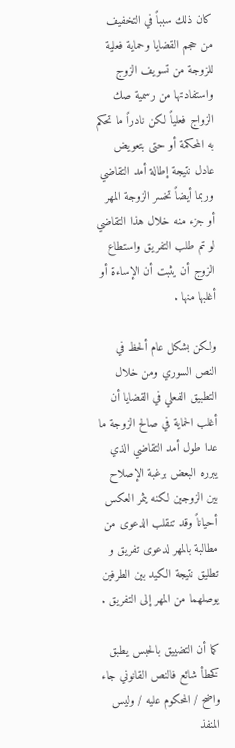كان ذلك سبباً في التخفيف من حجم القضايا وحماية فعلية للزوجة من تسويف الزوج واستفادتها من رسمية صك الزواج فعلياً لكن نادراً ما تحكم به المحكمة أو حتى بتعويض عادل نتيجة إطالة أمد التقاضي وربما أيضاً تخسر الزوجة المهر أو جزء منه خلال هذا التقاضي لو تم طلب التفريق واستطاع الزوج أن يثبت أن الإساءة أو أغلبها منها .

ولكن بشكل عام ألحظ في النص السوري ومن خلال التطبيق الفعلي في القضايا أن أغلب الحماية في صالح الزوجة ما عدا طول أمد التقاضي الذي يبرره البعض برغبة الإصلاح بين الزوجين لكنه يثمر العكس أحياناً وقد تنقلب الدعوى من مطالبة بالمهر لدعوى تفريق و تطليق نتيجة الكيد بين الطرفين يوصلهما من المهر إلى التفريق .

كما أن التضييق بالحبس يطبق كخطأ شائع فالنص القانوني جاء واضح / المحكوم عليه / وليس المنفذ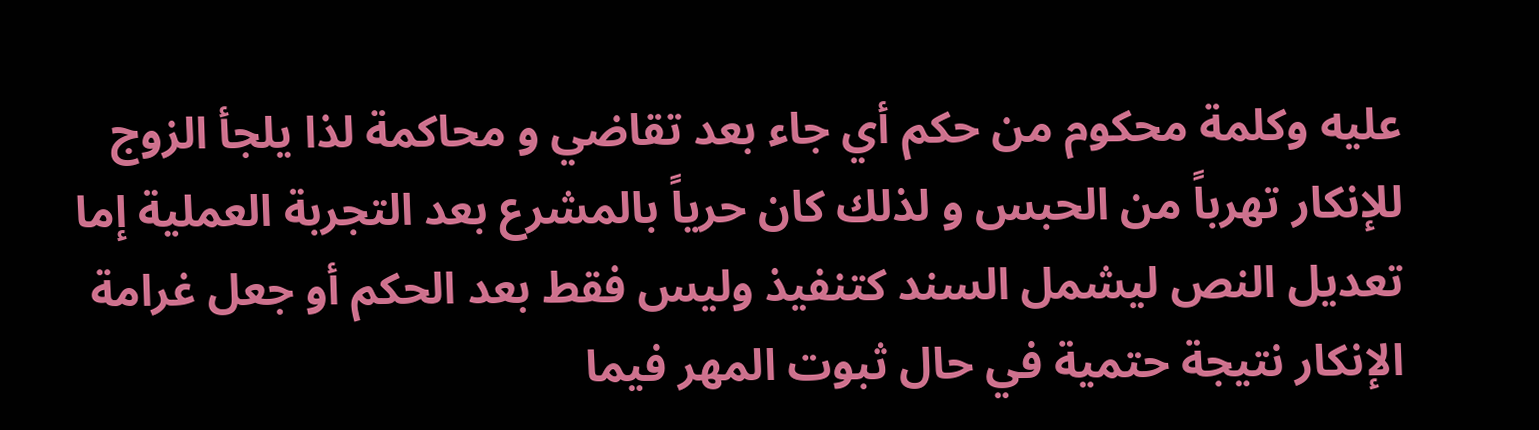عليه وكلمة محكوم من حكم أي جاء بعد تقاضي و محاكمة لذا يلجأ الزوج للإنكار تهرباً من الحبس و لذلك كان حرياً بالمشرع بعد التجربة العملية إما تعديل النص ليشمل السند كتنفيذ وليس فقط بعد الحكم أو جعل غرامة الإنكار نتيجة حتمية في حال ثبوت المهر فيما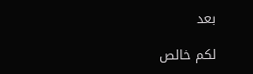بعد

لكم خالص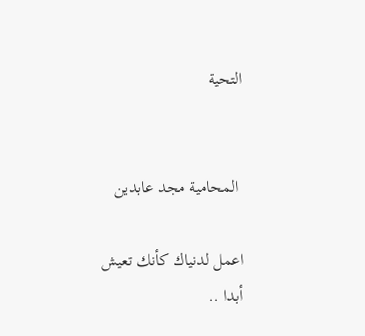التحية


 المحامية مجد عابدين

اعمل لدنياك كأنك تعيش أبدا ..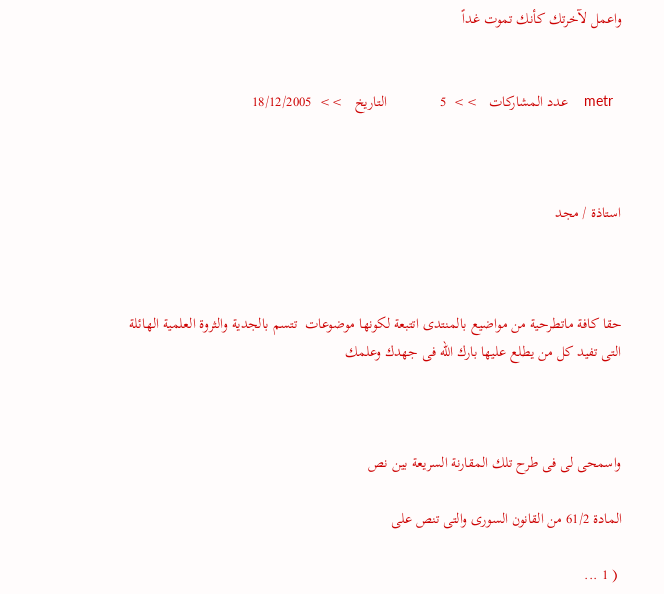واعمل لآخرتك كأنك تموت غداً


  metr    عدد المشاركات   >>  5              التاريخ   >>  18/12/2005



استاذة / مجد



حقا كافة ماتطرحية من مواضيع بالمنتدى اتتبعة لكونها موضوعات  تتسم بالجدية والثروة العلمية الهائلة التى تفيد كل من يطلع عليها بارك الله فى جهدك وعلمك



واسمحى لى فى طرح تلك المقارنة السريعة بين نص

المادة 61/2 من القانون السورى والتى تنص على

 ( 1 ...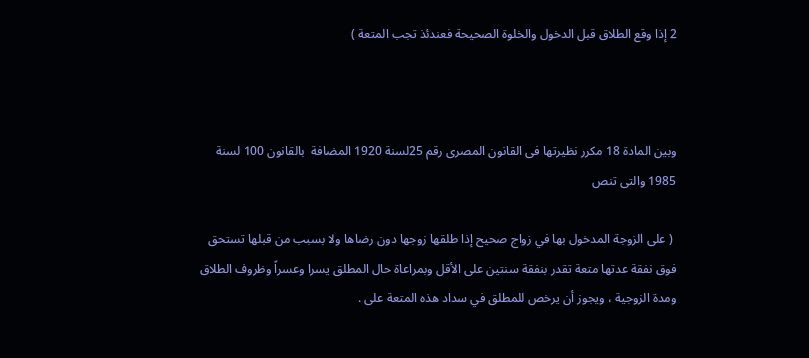2 إذا وقع الطلاق قبل الدخول والخلوة الصحيحة فعندئذ تجب المتعة )



وبين المادة 18 مكرر نظيرتها فى القانون المصرى رقم 25لسنة 1920 المضافة  بالقانون 100 لسنة 1985 والتى تنص

 ( على الزوجة المدخول بها في زواج صحيح إذا طلقها زوجها دون رضاها ولا بسبب من قبلها تستحق فوق نفقة عدتها متعة تقدر بنفقة سنتين على الأقل وبمراعاة حال المطلق يسرا وعسراً وظروف الطلاق ومدة الزوجية ، ويجوز أن يرخص للمطلق في سداد هذه المتعة على .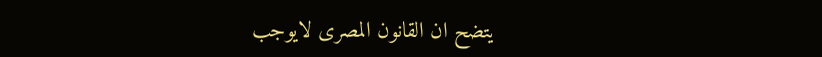يتضح ان القانون المصرى لايوجب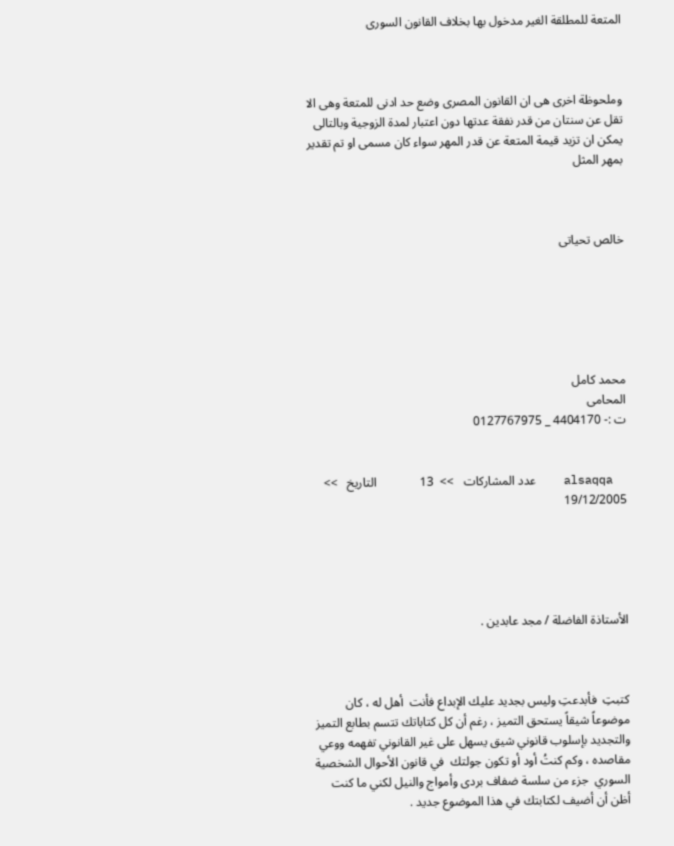المتعة للمطلقة الغير مدخول بها بخلاف القانون السورى



وملحوظة اخرى هى ان القانون المصرى وضع حد ادنى للمتعة وهى الا تقل عن سنتان من قدر نفقة عدتها دون اعتبار لمدة الزوجية وبالتالى يمكن ان تزيد قيمة المتعة عن قدر المهر سواء كان مسمى او تم تقدير بمهر المثل



خالص تحياتى






محمد كامل
المحامى
ت :- 4404170 _ 0127767975


  alsaqqa    عدد المشاركات   >>  13              التاريخ   >>  19/12/2005





الأستاذة الفاضلة / مجد عابدين .



كتبتِ  فأبدعتِ وليس بجديد عليك الإبداع فأنت  أهل له ، كان موضوعاً شيقاً يستحق التميز ، رغم أن كل كتاباتك تتسم بطابع التميز والتجديد بإسلوب قانوني شيق يسهل على غير القانوني تفهمه ووعي مقاصده ، وكم كنتُ أود أو تكون جولتك  في قانون الأحوال الشخصية السوري  جزء من سلسة ضفاف بردى وأمواج والنيل لكني ما كنت أظن أن أضيف لكتابتك في هذا الموضوع جديد .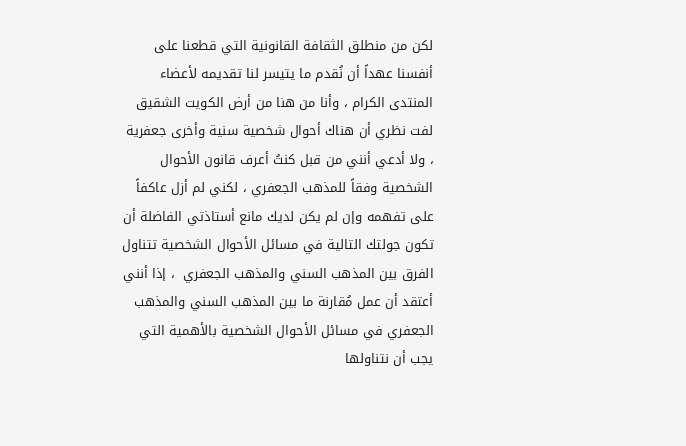لكن من منطلق الثقافة القانونية التي قطعنا على أنفسنا عهداً أن نُقدم ما يتيسر لنا تقديمه لأعضاء المنتدى الكرام ، وأنا من هنا من أرض الكويت الشقيق لفت نظري أن هناك أحوال شخصية سنية وأخرى جعفرية ، ولا أدعي أنني من قبل كنتُ أعرف قانون الأحوال الشخصية وفقاً للمذهب الجعفري ، لكني لم أزل عاكفاً على تفهمه وإن لم يكن لديك مانع أستاذتي الفاضلة أن تكون جولتك التالية في مسائل الأحوال الشخصية تتناول الفرق بين المذهب السني والمذهب الجعفري  ، إذا أنني أعتقد أن عمل مُقارنة ما بين المذهب السني والمذهب الجعفري في مسائل الأحوال الشخصية بالأهمية التي يجب أن نتناولها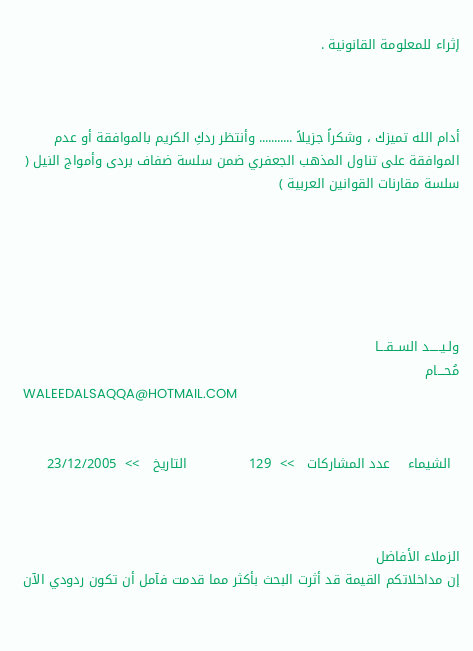إثراء للمعلومة القانونية .



أدام الله تميزك ، وشكراً جزيلاً ........... وأنتظر ردكِ الكريم بالموافقة أو عدم الموافقة على تناول المذهب الجعفري ضمن سلسة ضفاف بردى وأمواج النيل ( سلسة مقارنات القوانين العربية )






ولـيـــــد الســقـــا
مُحـــام
WALEEDALSAQQA@HOTMAIL.COM


  الشيماء    عدد المشاركات   >>  129              التاريخ   >>  23/12/2005



الزملاء الأفاضل
إن مداخلاتكم القيمة قد أثرت البحث بأكثر مما قدمت فآمل أن تكون ردودي الآن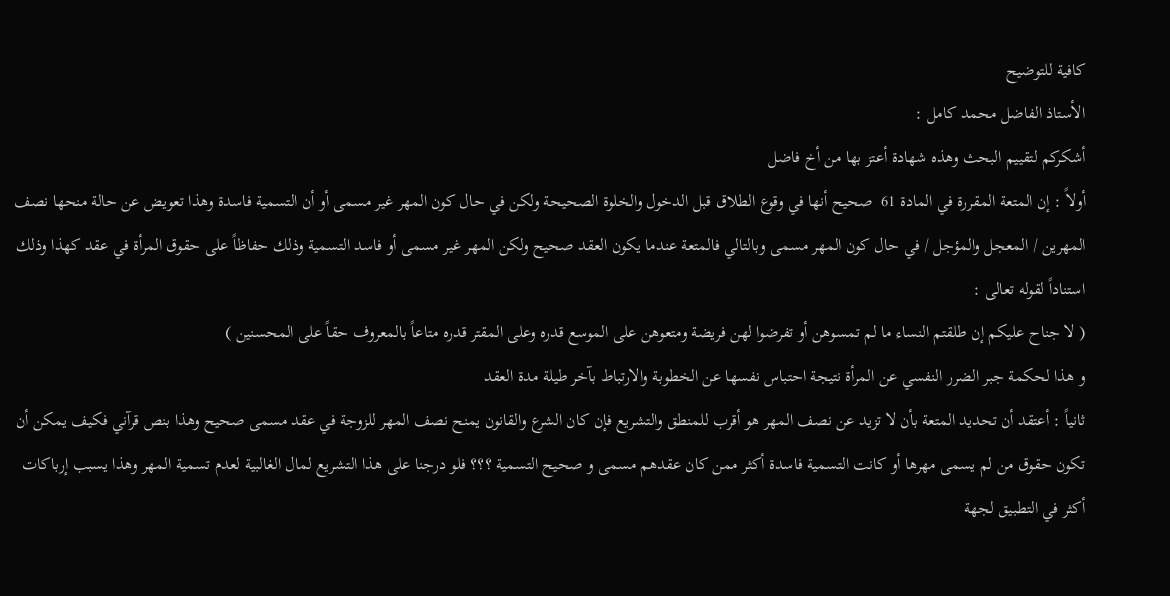كافية للتوضيح
الأستاذ الفاضل محمد كامل :
أشكركم لتقييم البحث وهذه شهادة أعتز بها من أخ فاضل
أولاً : إن المتعة المقررة في المادة 61  صحيح أنها في وقوع الطلاق قبل الدخول والخلوة الصحيحة ولكن في حال كون المهر غير مسمى أو أن التسمية فاسدة وهذا تعويض عن حالة منحها نصف المهرين / المعجل والمؤجل / في حال كون المهر مسمى وبالتالي فالمتعة عندما يكون العقد صحيح ولكن المهر غير مسمى أو فاسد التسمية وذلك حفاظاً على حقوق المرأة في عقد كهذا وذلك استناداً لقوله تعالى :
( لا جناح عليكم إن طلقتم النساء ما لم تمسوهن أو تفرضوا لهن فريضة ومتعوهن على الموسع قدره وعلى المقتر قدره متاعاً بالمعروف حقاً على المحسنين )
و هذا لحكمة جبر الضرر النفسي عن المرأة نتيجة احتباس نفسها عن الخطوبة والارتباط بآخر طيلة مدة العقد
ثانياً : أعتقد أن تحديد المتعة بأن لا تزيد عن نصف المهر هو أقرب للمنطق والتشريع فإن كان الشرع والقانون يمنح نصف المهر للزوجة في عقد مسمى صحيح وهذا بنص قرآني فكيف يمكن أن تكون حقوق من لم يسمى مهرها أو كانت التسمية فاسدة أكثر ممن كان عقدهم مسمى و صحيح التسمية ؟؟؟ فلو درجنا على هذا التشريع لمال الغالبية لعدم تسمية المهر وهذا يسبب إرباكات أكثر في التطبيق لجهة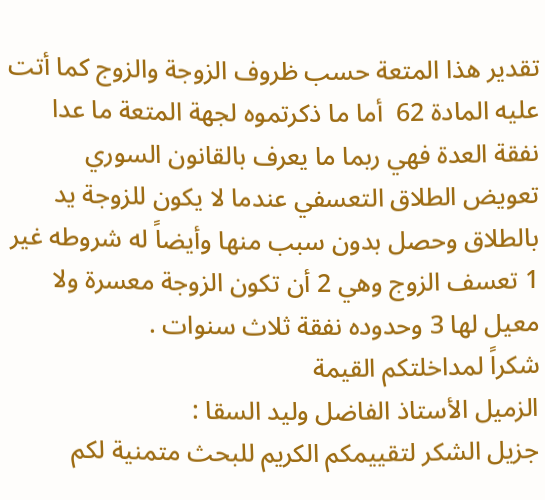تقدير هذا المتعة حسب ظروف الزوجة والزوج كما أتت عليه المادة 62  أما ما ذكرتموه لجهة المتعة ما عدا نفقة العدة فهي ربما ما يعرف بالقانون السوري تعويض الطلاق التعسفي عندما لا يكون للزوجة يد بالطلاق وحصل بدون سبب منها وأيضاً له شروطه غير 1 تعسف الزوج وهي 2 أن تكون الزوجة معسرة ولا معيل لها 3 وحدوده نفقة ثلاث سنوات .
شكراً لمداخلتكم القيمة
الزميل الأستاذ الفاضل وليد السقا :
جزيل الشكر لتقييمكم الكريم للبحث متمنية لكم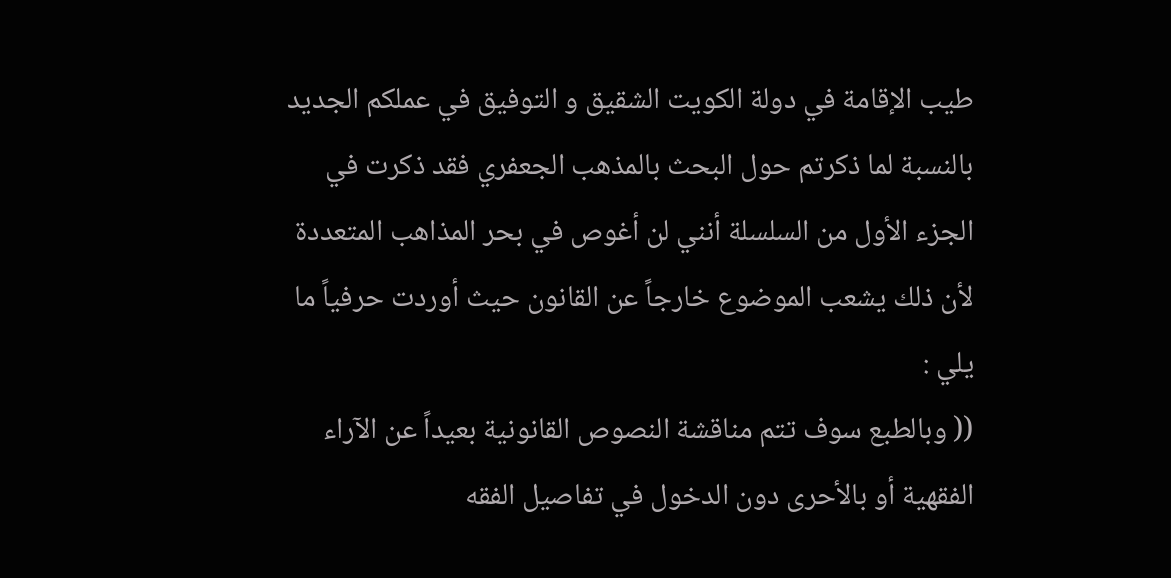طيب الإقامة في دولة الكويت الشقيق و التوفيق في عملكم الجديد
بالنسبة لما ذكرتم حول البحث بالمذهب الجعفري فقد ذكرت في الجزء الأول من السلسلة أنني لن أغوص في بحر المذاهب المتعددة لأن ذلك يشعب الموضوع خارجاً عن القانون حيث أوردت حرفياً ما يلي :
(( وبالطبع سوف تتم مناقشة النصوص القانونية بعيداً عن الآراء الفقهية أو بالأحرى دون الدخول في تفاصيل الفقه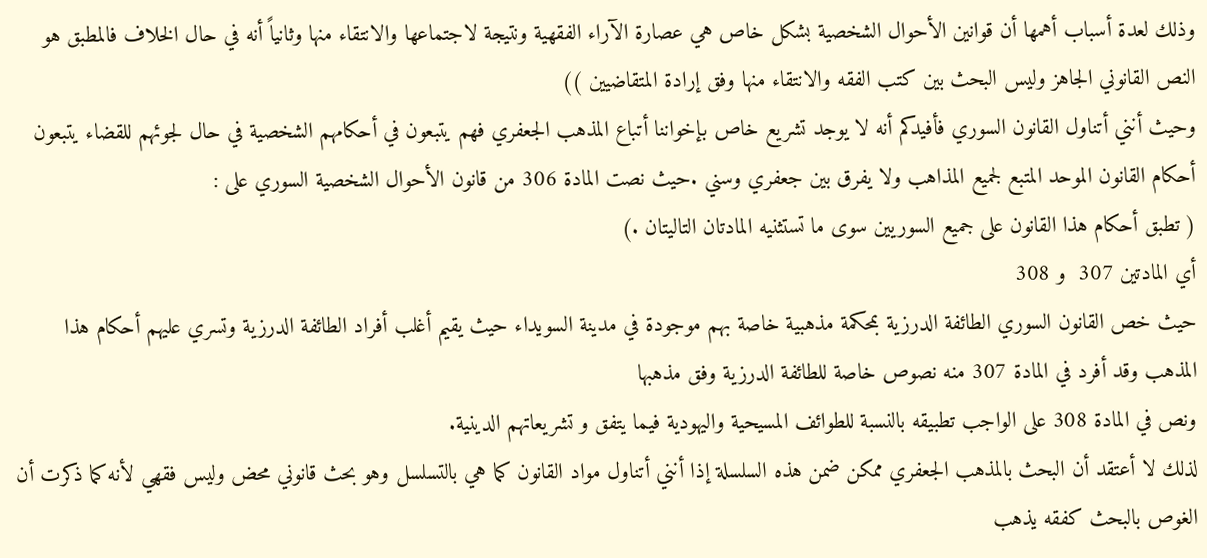وذلك لعدة أسباب أهمها أن قوانين الأحوال الشخصية بشكل خاص هي عصارة الآراء الفقهية ونتيجة لاجتماعها والانتقاء منها وثانياً أنه في حال الخلاف فالمطبق هو النص القانوني الجاهز وليس البحث بين كتب الفقه والانتقاء منها وفق إرادة المتقاضيين ))
وحيث أنني أتناول القانون السوري فأفيدكم أنه لا يوجد تشريع خاص بإخواننا أتباع المذهب الجعفري فهم يتبعون في أحكامهم الشخصية في حال لجوئهم للقضاء يتبعون أحكام القانون الموحد المتبع لجميع المذاهب ولا يفرق بين جعفري وسني .حيث نصت المادة 306 من قانون الأحوال الشخصية السوري على :
( تطبق أحكام هذا القانون على جميع السوريين سوى ما تستثنيه المادتان التاليتان .)
أي المادتين 307  و 308
حيث خص القانون السوري الطائفة الدرزية بمحكمة مذهبية خاصة بهم موجودة في مدينة السويداء حيث يقيم أغلب أفراد الطائفة الدرزية وتسري عليهم أحكام هذا المذهب وقد أفرد في المادة 307 منه نصوص خاصة للطائفة الدرزية وفق مذهبها
ونص في المادة 308 على الواجب تطبيقه بالنسبة للطوائف المسيحية واليهودية فيما يتفق و تشريعاتهم الدينية.
لذلك لا أعتقد أن البحث بالمذهب الجعفري ممكن ضمن هذه السلسلة إذا أنني أتناول مواد القانون كما هي بالتسلسل وهو بحث قانوني محض وليس فقهي لأنه كما ذكرت أن الغوص بالبحث كفقه يذهب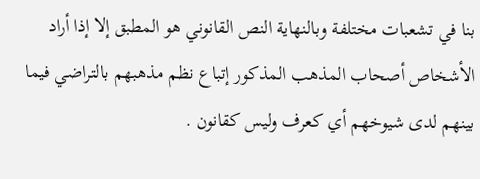بنا في تشعبات مختلفة وبالنهاية النص القانوني هو المطبق إلا إذا أراد الأشخاص أصحاب المذهب المذكور إتباع نظم مذهبهم بالتراضي فيما بينهم لدى شيوخهم أي كعرف وليس كقانون .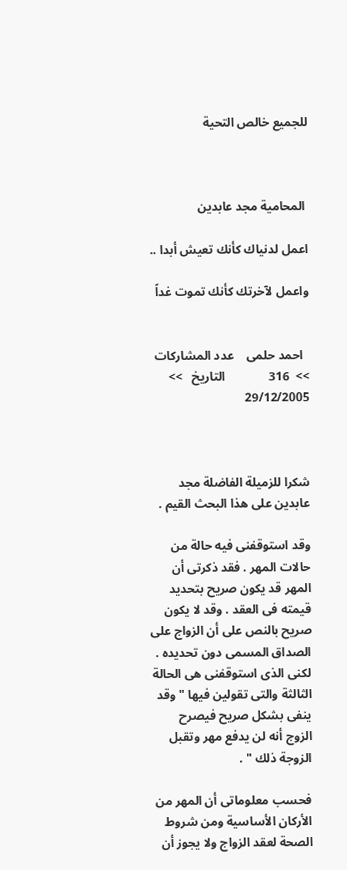للجميع خالص التحية



 المحامية مجد عابدين

اعمل لدنياك كأنك تعيش أبدا ..

واعمل لآخرتك كأنك تموت غداً


  احمد حلمى    عدد المشاركات   >>  316              التاريخ   >>  29/12/2005



شكرا للزميلة الفاضلة مجد عابدين على هذا البحث القيم .

وقد استوقفنى فيه حالة من حالات المهر . فقد ذكرتى أن المهر قد يكون صريح بتحديد قيمته فى العقد . وقد لا يكون صريح بالنص على أن الزواج على الصداق المسمى دون تحديده . لكنى الذى استوقفنى هى الحالة الثالثة والتى تقولين فيها " وقد ينفى بشكل صريح فيصرح الزوج أنه لن يدفع مهر وتقبل الزوجة ذلك " .

فحسب معلوماتى أن المهر من الأركان الأساسية ومن شروط الصحة لعقد الزواج ولا يجوز أن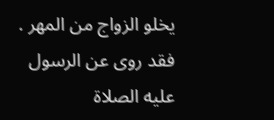يخلو الزواج من المهر . فقد روى عن الرسول عليه الصلاة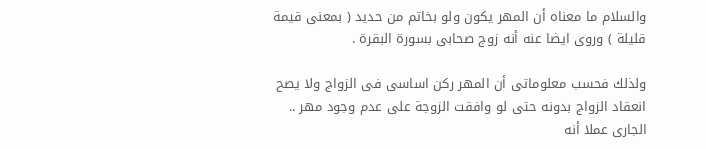والسلام ما معناه أن المهر يكون ولو بخاتم من حديد ( بمعنى قيمة قليلة ) وروى ايضا عنه أنه زوج صحابى بسورة البقرة .

ولذلك فحسب معلوماتى أن المهر ركن اساسى فى الزواج ولا يصح انعقاد الزواج بدونه حتى لو وافقت الزوجة على عدم وجود مهر .. الجارى عملا أنه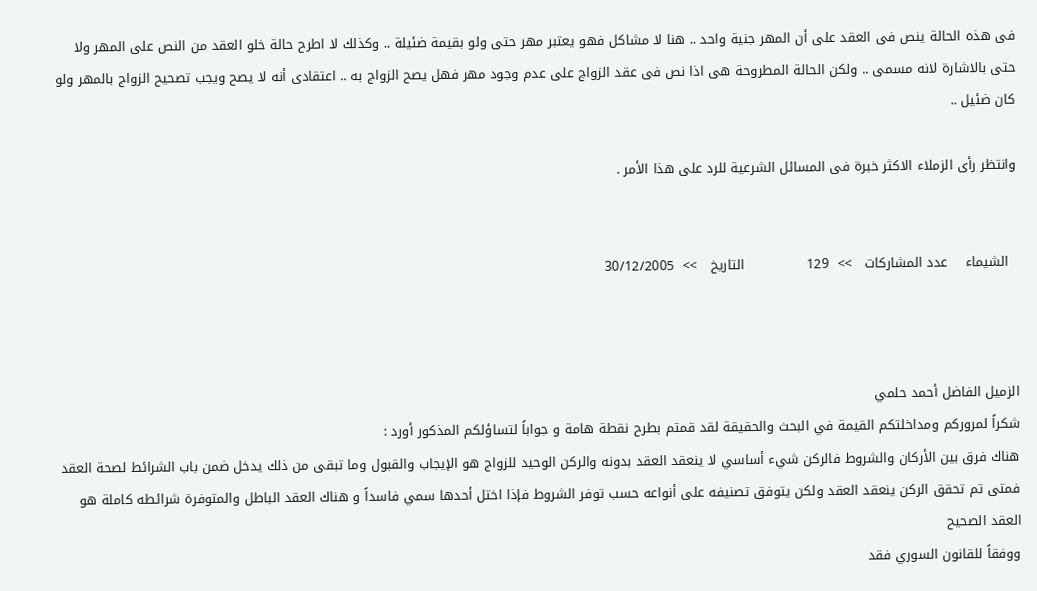فى هذه الحالة ينص فى العقد على أن المهر جنية واحد .. هنا لا مشاكل فهو يعتبر مهر حتى ولو بقيمة ضئيلة .. وكذلك لا اطرح حالة خلو العقد من النص على المهر ولا حتى بالاشارة لانه مسمى .. ولكن الحالة المطروحة هى اذا نص فى عقد الزواج على عدم وجود مهر فهل يصح الزواج به .. اعتقادى أنه لا يصح ويجب تصحيح الزواج بالمهر ولو كان ضئيل ..

وانتظر رأى الزملاء الاكثر خبرة فى المسائل الشرعية للرد على هذا الأمر .


  الشيماء    عدد المشاركات   >>  129              التاريخ   >>  30/12/2005



الزميل الفاضل أحمد حلمي
شكراً لمروركم ومداخلتكم القيمة في البحث والحقيقة لقد قمتم بطرح نقطة هامة و جواباً لتساؤلكم المذكور أورد :
هناك فرق بين الأركان والشروط فالركن شيء أساسي لا ينعقد العقد بدونه والركن الوحيد للزواج هو الإيجاب والقبول وما تبقى من ذلك يدخل ضمن باب الشرائط لصحة العقد فمتى تم تحقق الركن ينعقد العقد ولكن يتوفق تصنيفه على أنواعه حسب توفر الشروط فإذا اختل أحدها سمي فاسداً و هناك العقد الباطل والمتوفرة شرائطه كاملة هو العقد الصحيح
ووفقاً للقانون السوري فقد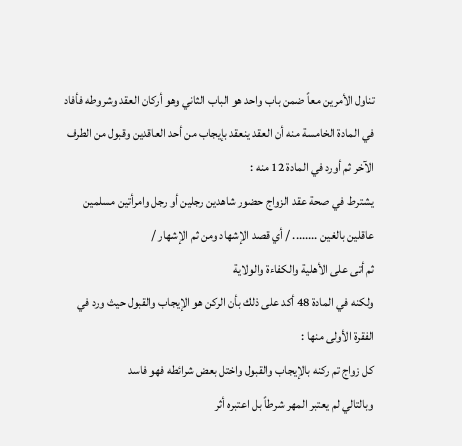تناول الأمرين معاً ضمن باب واحد هو الباب الثاني وهو أركان العقد وشروطه فأفاد في المادة الخامسة منه أن العقد ينعقد بإيجاب من أحد العاقدين وقبول من الطرف الآخر ثم أورد في المادة 12 منه :
يشترط في صحة عقد الزواج حضور شاهدين رجلين أو رجل وامرأتين مسلمين عاقلين بالغين ........ / أي قصد الإشهاد ومن ثم الإشهار /
ثم أتى على الأهلية والكفاءة والولاية
ولكنه في المادة 48 أكد على ذلك بأن الركن هو الإيجاب والقبول حيث ورد في الفقرة الأولى منها :
كل زواج تم ركنه بالإيجاب والقبول واختل بعض شرائطه فهو فاسد
وبالتالي لم يعتبر المهر شرطاً بل اعتبره أثر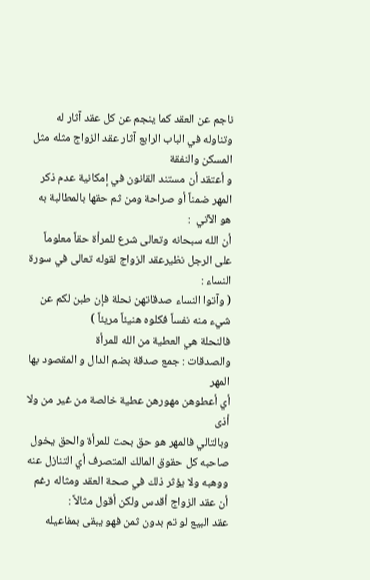ناجم عن العقد كما ينجم عن كل عقد آثار له وتناوله في الباب الرابع آثار عقد الزواج مثله مثل المسكن والنفقة
و أعتقد أن مستند القانون في إمكانية عدم ذكر المهر ضمناً أو صراحة ومن ثم حقها بالمطالبة به هو الآتي  :
أن الله سبحانه وتعالى شرع للمرأة حقاً معلوماً على الرجل نظيرعقد الزواج لقوله تعالى في سورة النساء :
( وآتوا النساء صدقاتهن نحلة فإن طبن لكم عن شيء منه نفساً فكلوه هنيئاً مريئاً )
فالنحلة هي العطية من الله للمرأة
والصدقات : جمع صدقة بضم الدال و المقصود بها المهر
أي أعطوهن مهورهن عطية خالصة من غير من ولا أذى
وبالتالي فالمهر هو حق بحت للمرأة والحق يخول صاحبه كل حقوق المالك المتصرف أي التنازل عنه ووهبه ولا يؤثر ذلك في صحة العقد ومثاله رغم أن عقد الزواج أقدس ولكن أقول مثالاً :
عقد البيع لو تم بدون ثمن فهو يبقى بمفاعيله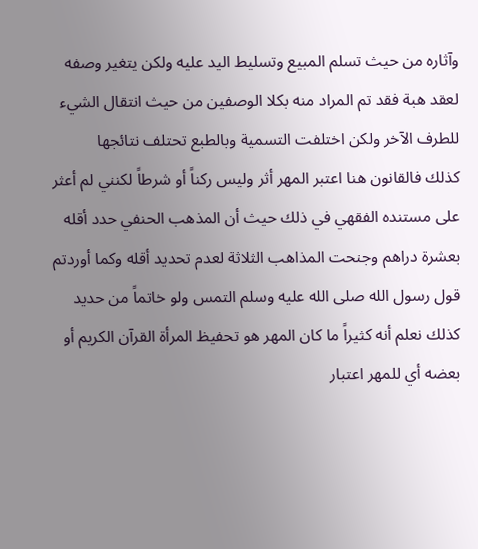وآثاره من حيث تسلم المبيع وتسليط اليد عليه ولكن يتغير وصفه لعقد هبة فقد تم المراد منه بكلا الوصفين من حيث انتقال الشيء للطرف الآخر ولكن اختلفت التسمية وبالطبع تحتلف نتائجها
كذلك فالقانون هنا اعتبر المهر أثر وليس ركناً أو شرطاً لكنني لم أعثر على مستنده الفقهي في ذلك حيث أن المذهب الحنفي حدد أقله بعشرة دراهم وجنحت المذاهب الثلاثة لعدم تحديد أقله وكما أوردتم قول رسول الله صلى الله عليه وسلم التمس ولو خاتماً من حديد كذلك نعلم أنه كثيراً ما كان المهر هو تحفيظ المرأة القرآن الكريم أو بعضه أي للمهر اعتبار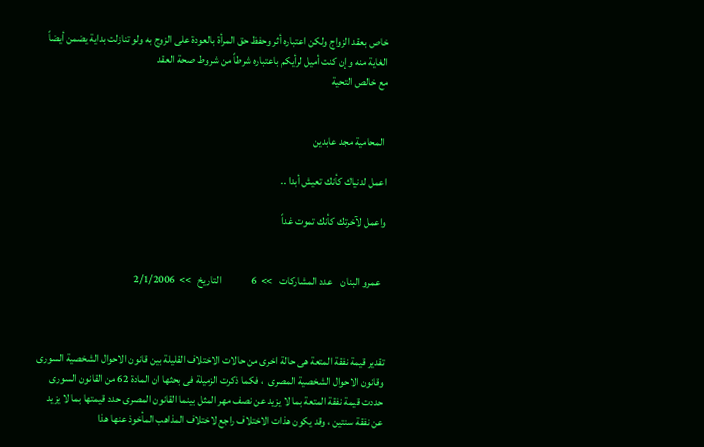خاص بعقد الزواج ولكن اعتباره أثر وحفظ حق المرأة بالعودة على الزوج به ولو تنازلت بداية يضمن أيضاً الغاية منه وإن كنت أميل لرأيكم باعتباره شرطاً من شروط صحة العقد
مع خالص التحية


 المحامية مجد عابدين

اعمل لدنياك كأنك تعيش أبدا ..

واعمل لآخرتك كأنك تموت غداً


  عمرو البنان    عدد المشاركات   >>  6              التاريخ   >>  2/1/2006



تقدير قيمة نفقة المتعة هى حالة اخرى من حالات الاختلاف القليلة بين قانون الاحوال الشخصية السورى وقانون الاحوال الشخصية المصرى  ، فكما ذكرت الزميلة فى بحثها ان المادة 62 من القانون السورى حددت قيمة نفقة المتعة بما لا يزيد عن نصف مهر المثل بينما القانون المصرى حدد قيمتها بما لا يزيد عن نفقة سنتين ، وقد يكون هذات الاختلاف راجع لاختلاف المذاهب المأخوذ عنها هذا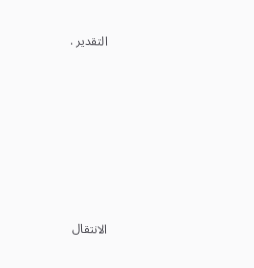التقدير .







الانتقال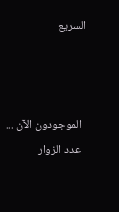السريع



  الموجودون الآن ...
  عدد الزوار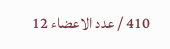410 / عدد الاعضاء 12